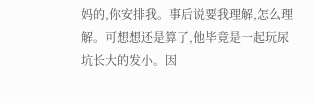妈的,你安排我。事后说要我理解,怎么理解。可想想还是算了,他毕竟是一起玩尿坑长大的发小。因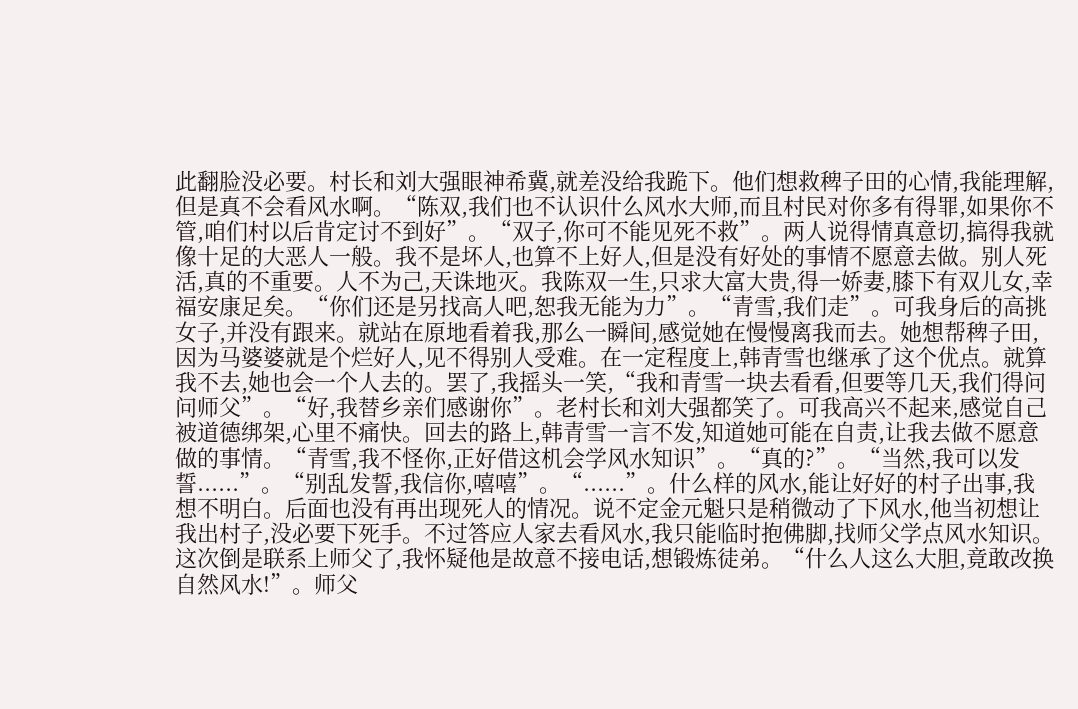此翻脸没必要。村长和刘大强眼神希冀,就差没给我跪下。他们想救稗子田的心情,我能理解,但是真不会看风水啊。“陈双,我们也不认识什么风水大师,而且村民对你多有得罪,如果你不管,咱们村以后肯定讨不到好”。“双子,你可不能见死不救”。两人说得情真意切,搞得我就像十足的大恶人一般。我不是坏人,也算不上好人,但是没有好处的事情不愿意去做。别人死活,真的不重要。人不为己,天诛地灭。我陈双一生,只求大富大贵,得一娇妻,膝下有双儿女,幸福安康足矣。“你们还是另找高人吧,恕我无能为力”。“青雪,我们走”。可我身后的高挑女子,并没有跟来。就站在原地看着我,那么一瞬间,感觉她在慢慢离我而去。她想帮稗子田,因为马婆婆就是个烂好人,见不得别人受难。在一定程度上,韩青雪也继承了这个优点。就算我不去,她也会一个人去的。罢了,我摇头一笑,“我和青雪一块去看看,但要等几天,我们得问问师父”。“好,我替乡亲们感谢你”。老村长和刘大强都笑了。可我高兴不起来,感觉自己被道德绑架,心里不痛快。回去的路上,韩青雪一言不发,知道她可能在自责,让我去做不愿意做的事情。“青雪,我不怪你,正好借这机会学风水知识”。“真的?”。“当然,我可以发誓......”。“别乱发誓,我信你,嘻嘻”。“......”。什么样的风水,能让好好的村子出事,我想不明白。后面也没有再出现死人的情况。说不定金元魁只是稍微动了下风水,他当初想让我出村子,没必要下死手。不过答应人家去看风水,我只能临时抱佛脚,找师父学点风水知识。这次倒是联系上师父了,我怀疑他是故意不接电话,想锻炼徒弟。“什么人这么大胆,竟敢改换自然风水!”。师父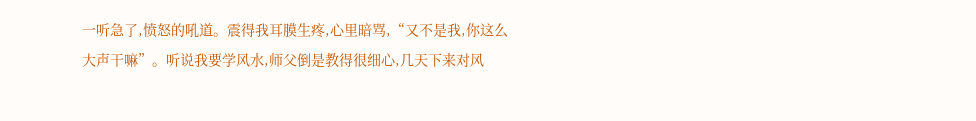一听急了,愤怒的吼道。震得我耳膜生疼,心里暗骂,“又不是我,你这么大声干嘛”。听说我要学风水,师父倒是教得很细心,几天下来对风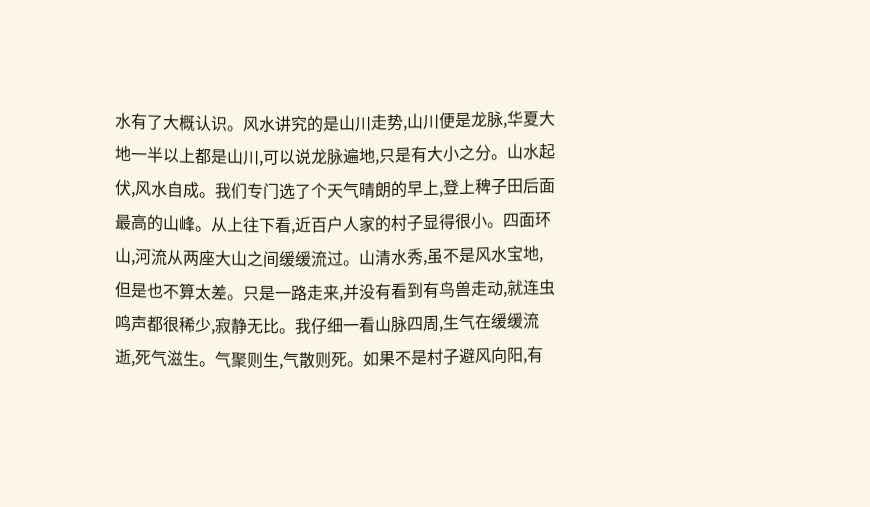水有了大概认识。风水讲究的是山川走势,山川便是龙脉,华夏大地一半以上都是山川,可以说龙脉遍地,只是有大小之分。山水起伏,风水自成。我们专门选了个天气晴朗的早上,登上稗子田后面最高的山峰。从上往下看,近百户人家的村子显得很小。四面环山,河流从两座大山之间缓缓流过。山清水秀,虽不是风水宝地,但是也不算太差。只是一路走来,并没有看到有鸟兽走动,就连虫鸣声都很稀少,寂静无比。我仔细一看山脉四周,生气在缓缓流逝,死气滋生。气聚则生,气散则死。如果不是村子避风向阳,有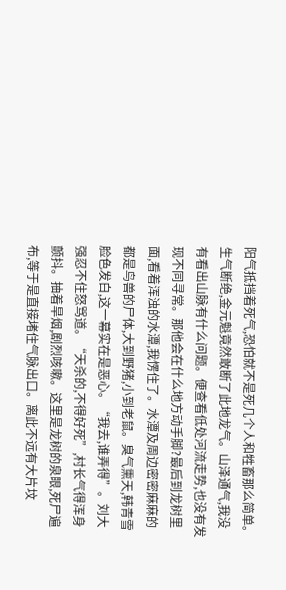阳气抵挡着死气,恐怕就不是死几个人和牲畜那么简单。生气断绝,金元魁竟然敢断了此地龙气。山泽通气,我没有看出山脉有什么问题。便查看低处河流走势,也没有发现不同寻常。那他会在什么地方动手脚?最后到龙树里面,看着浑浊的水潭,我愣住了。水潭及周边密密麻麻的都是鸟兽的尸体,大到野猪,小到老鼠。臭气熏天,韩青雪脸色发白,这一幕实在是恶心。“我去,谁弄得”。刘大强忍不住怒骂道。“天杀的,不得好死”,村长气得浑身颤抖。抽着旱烟,剧烈咳嗽。这里是龙树的泉眼,死尸遍布,等于是直接堵住气脉出口。离此不远有大片坟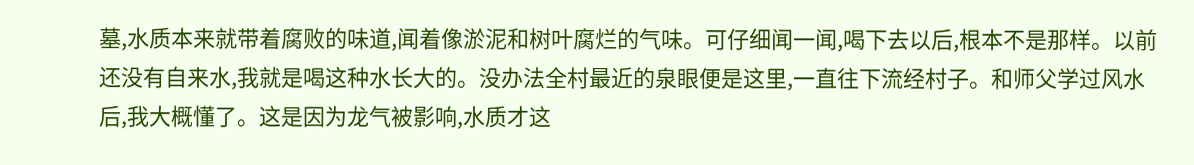墓,水质本来就带着腐败的味道,闻着像淤泥和树叶腐烂的气味。可仔细闻一闻,喝下去以后,根本不是那样。以前还没有自来水,我就是喝这种水长大的。没办法全村最近的泉眼便是这里,一直往下流经村子。和师父学过风水后,我大概懂了。这是因为龙气被影响,水质才这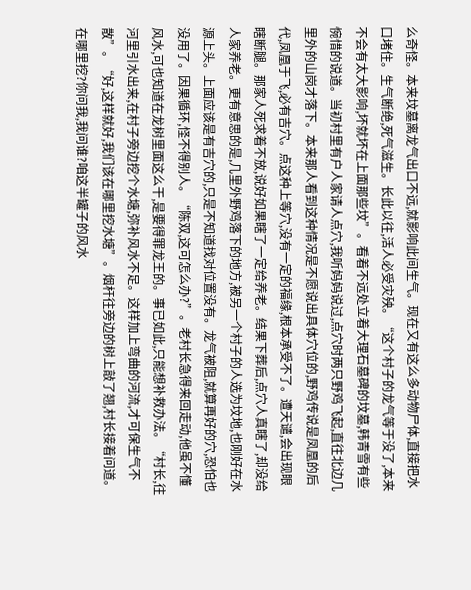么奇怪。本来坟墓离龙气出口不远,就影响此间生气。现在又有这么多动物尸体,直接把水口堵住。生气断绝,死气滋生。长此以往,活人必受灾殃。“这个村子的龙气等于没了,本来不会有太大影响,坏就坏在上面那些坟”。看着不远处立着大理石墓碑的坟墓,韩青雪有些惋惜的说道。当初村里有户人家请人点穴,我听妈妈说过,点穴时两只野鸡飞起,直往北边几里外的山岗才落下。本来那人看到这种情况是不愿说出具体穴位的,野鸡传说是凤凰的后代,凤凰于飞,必有吉穴。点这种上等穴,没有一定的福缘,根本承受不了。遭天谴,会出现眼瞎断腿。那家人死求着不放,说好如果瞎了一定给养老。结果下葬后,点穴人真瞎了,却没给人家养老。更有意思的是,几里外野鸡落下的地方,被另一个村子的人选为坟地,也刚好在水源上头。上面应该是有吉穴的,只是不知道找对位置没有。龙气被阻,就算再好的穴,恐怕也没用了。因果循环,怪不得别人。“陈双,这可怎么办?”。老村长急得来回走动,他虽不懂风水,可也知道在龙树里面这么干,是要得罪龙王的。事已如此,只能想补救办法。“村长,往河里引水出来,在村子旁边挖个水塘,弥补风水不足。这样加上弯曲的河流,才可保生气不散”。“好,这样就好,我们该在哪里挖水塘”。烟杆往旁边的树上敲了翘,村长接着问道。在哪里挖?你问我,我问谁?咱这半罐子的风水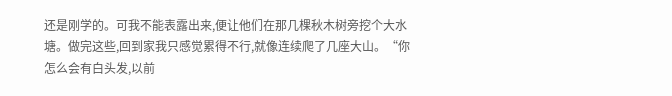还是刚学的。可我不能表露出来,便让他们在那几棵秋木树旁挖个大水塘。做完这些,回到家我只感觉累得不行,就像连续爬了几座大山。“你怎么会有白头发,以前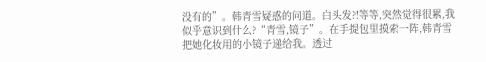没有的”。韩青雪疑惑的问道。白头发?!等等,突然觉得很累,我似乎意识到什么?“青雪,镜子”。在手提包里摸索一阵,韩青雪把她化妆用的小镜子递给我。透过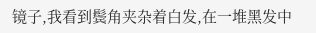镜子,我看到鬓角夹杂着白发,在一堆黑发中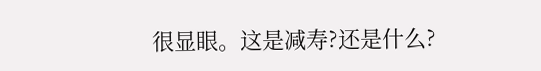很显眼。这是减寿?还是什么?